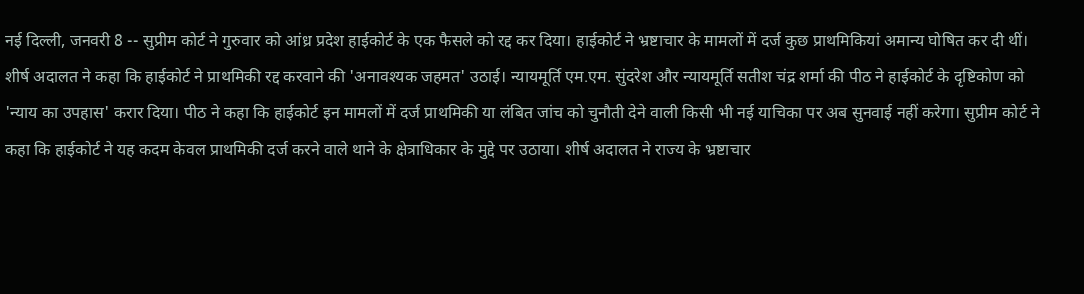नई दिल्ली, जनवरी 8 -- सुप्रीम कोर्ट ने गुरुवार को आंध्र प्रदेश हाईकोर्ट के एक फैसले को रद्द कर दिया। हाईकोर्ट ने भ्रष्टाचार के मामलों में दर्ज कुछ प्राथमिकियां अमान्य घोषित कर दी थीं। शीर्ष अदालत ने कहा कि हाईकोर्ट ने प्राथमिकी रद्द करवाने की 'अनावश्यक जहमत' उठाई। न्यायमूर्ति एम.एम. सुंदरेश और न्यायमूर्ति सतीश चंद्र शर्मा की पीठ ने हाईकोर्ट के दृष्टिकोण को 'न्याय का उपहास' करार दिया। पीठ ने कहा कि हाईकोर्ट इन मामलों में दर्ज प्राथमिकी या लंबित जांच को चुनौती देने वाली किसी भी नई याचिका पर अब सुनवाई नहीं करेगा। सुप्रीम कोर्ट ने कहा कि हाईकोर्ट ने यह कदम केवल प्राथमिकी दर्ज करने वाले थाने के क्षेत्राधिकार के मुद्दे पर उठाया। शीर्ष अदालत ने राज्य के भ्रष्टाचार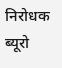निरोधक ब्यूरो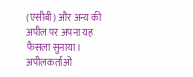(एसीबी) और अन्य की अपील पर अपना यह फैसला सुनाया। अपीलकर्ताओं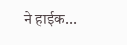ने हाईक...